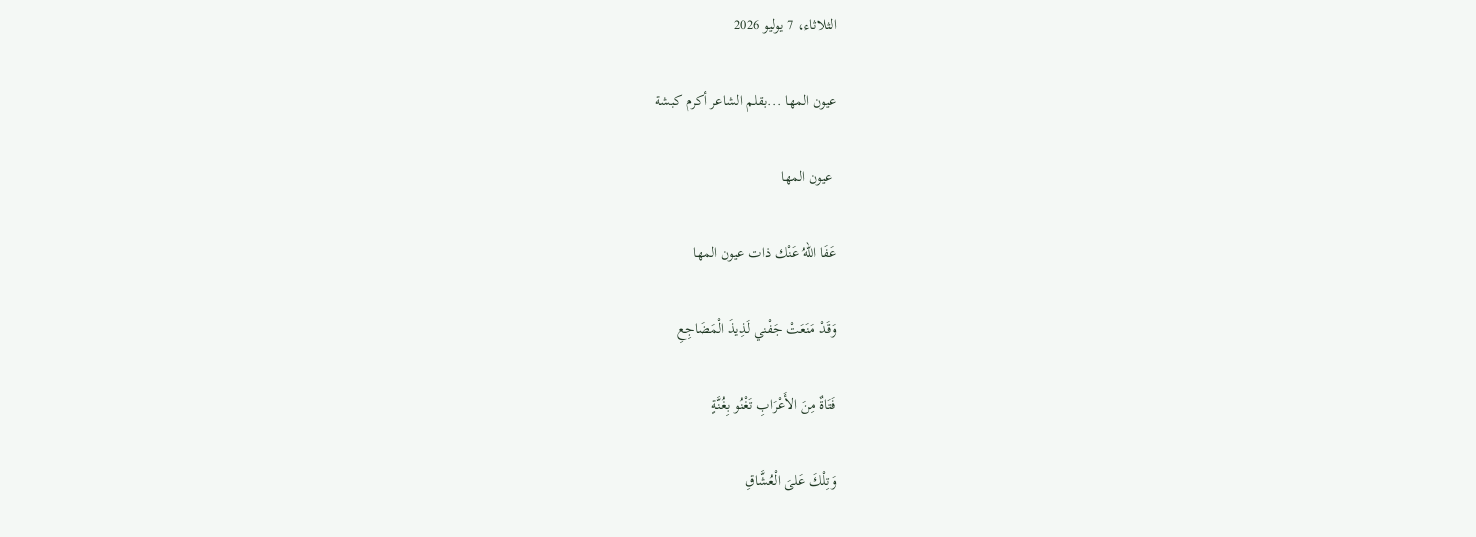الثلاثاء، 7 يوليو 2026

عيون المها ...بقلم الشاعر أكرم كبشة

 عيون المها

عَفَا اللهُ عَنْك ذات عيون المها

وَقَدْ مَنَعَتْ جَفْني لَذِيذَ الْمَضَاجِعِ

فَتَاةٌ مِنَ الأَعْرَابِ تَغْنُو بِغُنَّةٍ

وَتِلْكَ عَلىَ الْعُشَّاقِ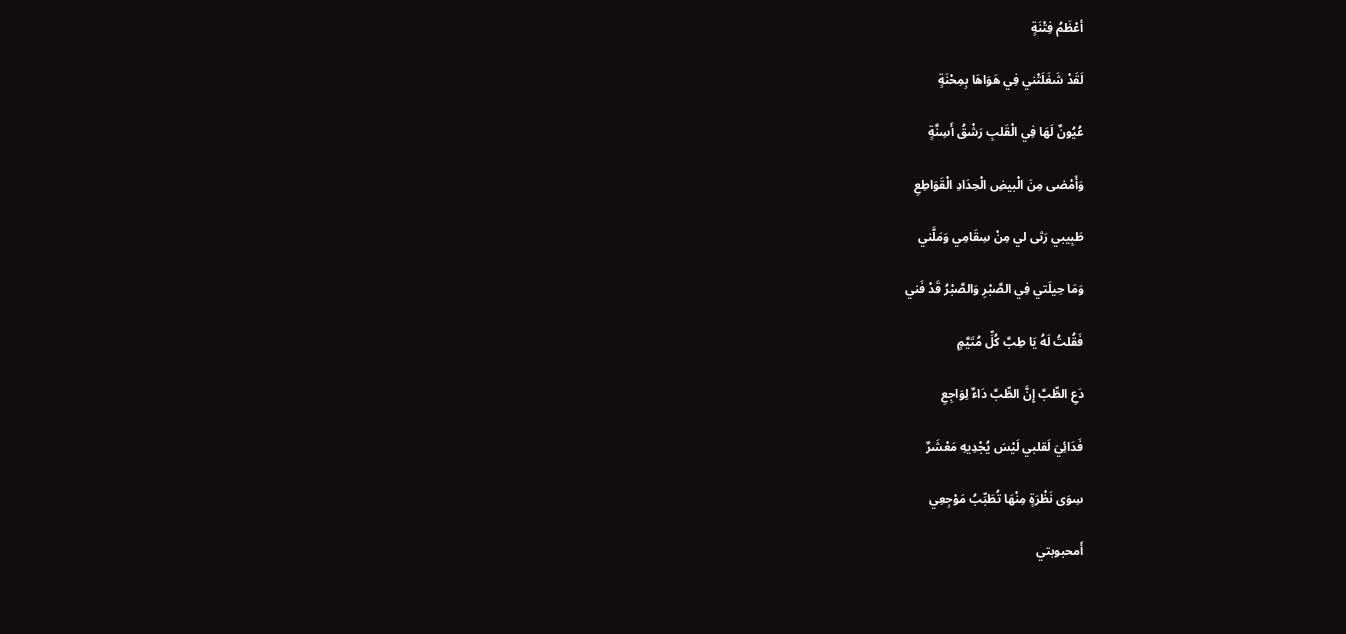أعْظَمُ فِتْنَةٍ

لَقَدْ شَغَلَتْني فِي هَوَاهَا بِمِحْنَةٍ

عُيُونٌ لَهَا فِي الْقَلبِ رَشْقُ أَسِنَّةٍ

وَأَمْضى مِنَ الْبيضِ الْحِدَادِ الْقَوَاطِعِ

طَبِيبي رَثى لي مِنْ سِقَامِي وَمَلَّني

وَمَا حِيلَتي فِي الصَّبْرِ وَالصَّبْرُ قَدْ فَني

فَقُلتُ لَهُ يَا طِبَّ كُلِّ مُتَيَّمٍ

دَعِ الطِّبَّ إِنَّ الطِّبَّ دَاءٌ لِوَاجِعِ

فَدَائِيَ لَقلبي لَيْسَ يُجْدِيهِ مَعْشَرٌ

سِوَى نَظْرَةٍ مِنْهَا تُطَبِّبُ مَوْجِعِي

أَمحبوبتي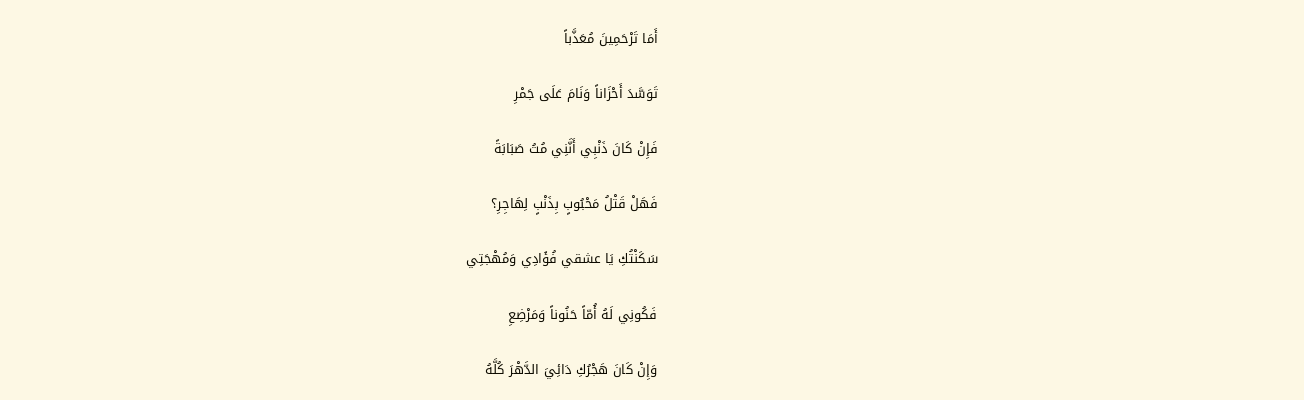أَمَا تَرْحَمِينَ مُعَذَّباً

تَوَسَّدَ أَحْزَاناً وَنَامَ عَلَى جَمْرِ

فَإِنْ كَانَ ذَنْبِي أَنَّنِي مُتُ صَبَابَةً

فَهَلْ قَتْلُ مَحْبُوبٍ بِذَنْبٍ لِهَاجِرِ؟

سَكَنْتُكِ يَا عشقي فُؤَادِي وَمُهْجَتِي

فَكُونِي لَهُ أُمّاً حَنُوناً وَمَرْضِعِ

وَإِنْ كَانَ هَجْرُكِ دَائِيَ الدَّهْرَ كُلَّهُ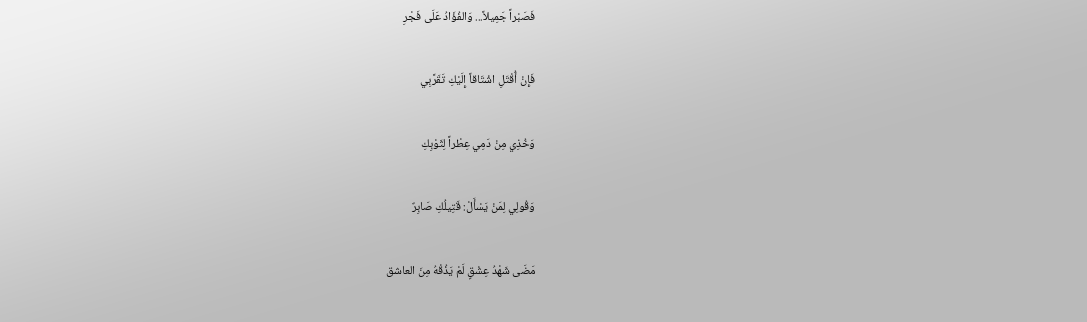فَصَبْراً جَمِيلاً... وَالفُؤَادُ عَلَى فَجْرِ

فَإِنْ أُقْتَلِ اشْتَاقاً إِلَيْكِ تَقَرَّبِي

وَخُذِي مِنْ دَمِي عِطْراً لِثَوْبِكِ

وَقُولِي لِمَنْ يَسْأَلْ: قَتِيلُكِ صَابِرٌ

مَضَى شَهْدُ عِشْقٍ لَمْ يَذُقْهُ مِنَ العاشق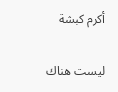أكرم كبشة

ليست هناك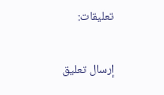تعليقات:

إرسال تعليق